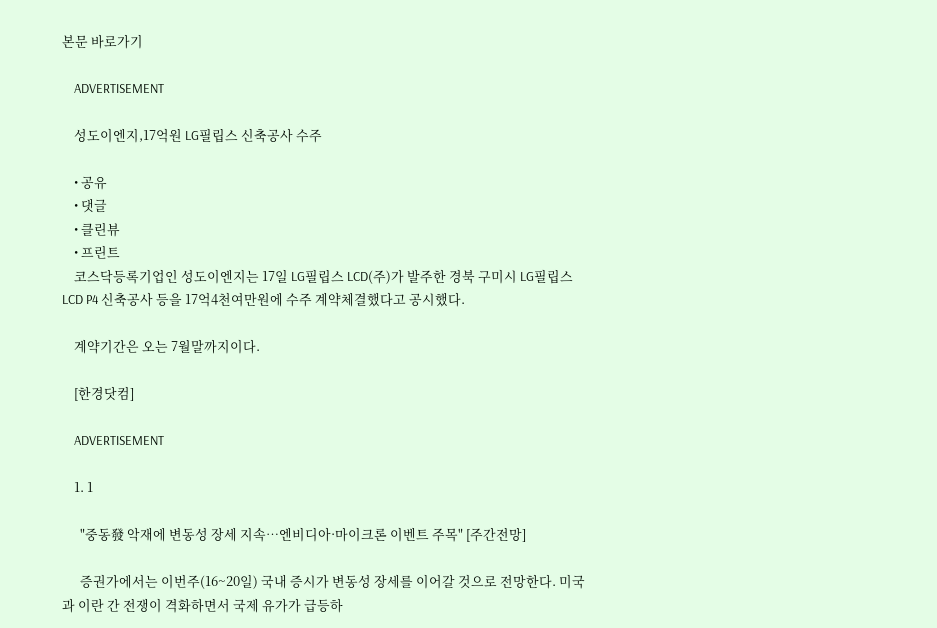본문 바로가기

    ADVERTISEMENT

    성도이엔지,17억원 LG필립스 신축공사 수주

    • 공유
    • 댓글
    • 클린뷰
    • 프린트
    코스닥등록기업인 성도이엔지는 17일 LG필립스 LCD(주)가 발주한 경북 구미시 LG필립스 LCD P4 신축공사 등을 17억4천여만원에 수주 계약체결했다고 공시했다.

    계약기간은 오는 7월말까지이다.

    [한경닷컴]

    ADVERTISEMENT

    1. 1

      "중동發 악재에 변동성 장세 지속…엔비디아·마이크론 이벤트 주목" [주간전망]

      증권가에서는 이번주(16~20일) 국내 증시가 변동성 장세를 이어갈 것으로 전망한다. 미국과 이란 간 전쟁이 격화하면서 국제 유가가 급등하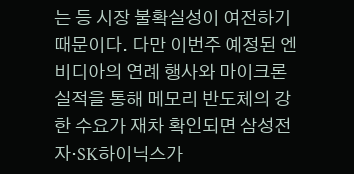는 등 시장 불확실성이 여전하기 때문이다. 다만 이번주 예정된 엔비디아의 연례 행사와 마이크론 실적을 통해 메모리 반도체의 강한 수요가 재차 확인되면 삼성전자·SK하이닉스가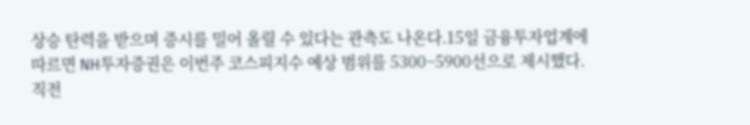상승 탄력을 받으며 증시를 밀어 올릴 수 있다는 관측도 나온다.15일 금융투자업계에 따르면 NH투자증권은 이번주 코스피지수 예상 범위를 5300~5900선으로 제시했다. 직전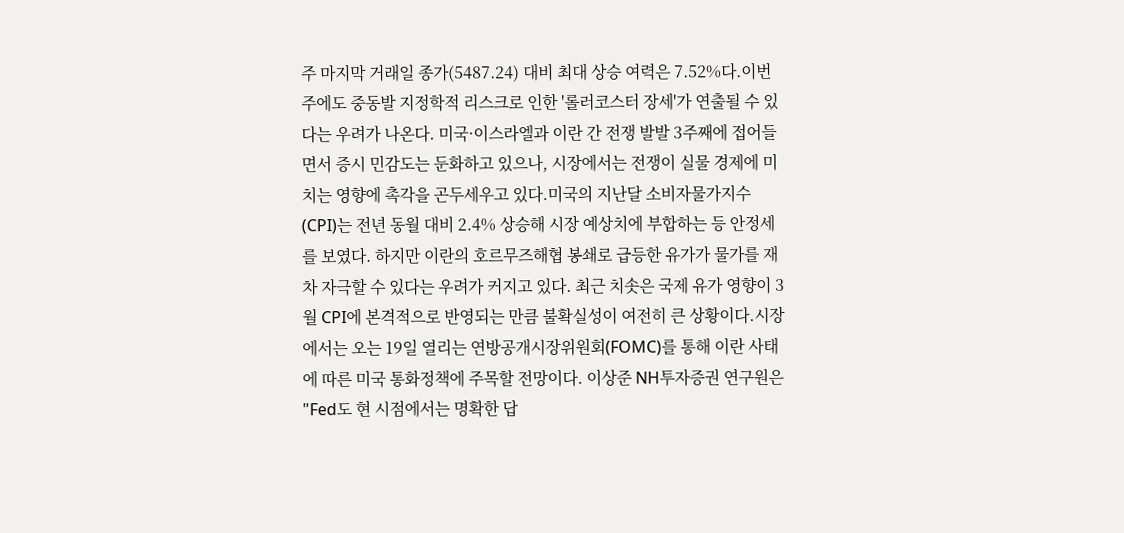주 마지막 거래일 종가(5487.24) 대비 최대 상승 여력은 7.52%다.이번주에도 중동발 지정학적 리스크로 인한 '롤러코스터 장세'가 연출될 수 있다는 우려가 나온다. 미국·이스라엘과 이란 간 전쟁 발발 3주째에 접어들면서 증시 민감도는 둔화하고 있으나, 시장에서는 전쟁이 실물 경제에 미치는 영향에 촉각을 곤두세우고 있다.미국의 지난달 소비자물가지수(CPI)는 전년 동월 대비 2.4% 상승해 시장 예상치에 부합하는 등 안정세를 보였다. 하지만 이란의 호르무즈해협 봉쇄로 급등한 유가가 물가를 재차 자극할 수 있다는 우려가 커지고 있다. 최근 치솟은 국제 유가 영향이 3월 CPI에 본격적으로 반영되는 만큼 불확실성이 여전히 큰 상황이다.시장에서는 오는 19일 열리는 연방공개시장위원회(FOMC)를 통해 이란 사태에 따른 미국 통화정책에 주목할 전망이다. 이상준 NH투자증권 연구원은 "Fed도 현 시점에서는 명확한 답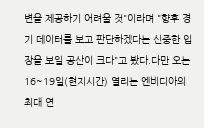변을 제공하기 어려울 것"이라며 "향후 경기 데이터를 보고 판단하겠다는 신중한 입장을 보일 공산이 크다"고 봤다.다만 오는 16~19일(현지시간) 열리는 엔비디아의 최대 연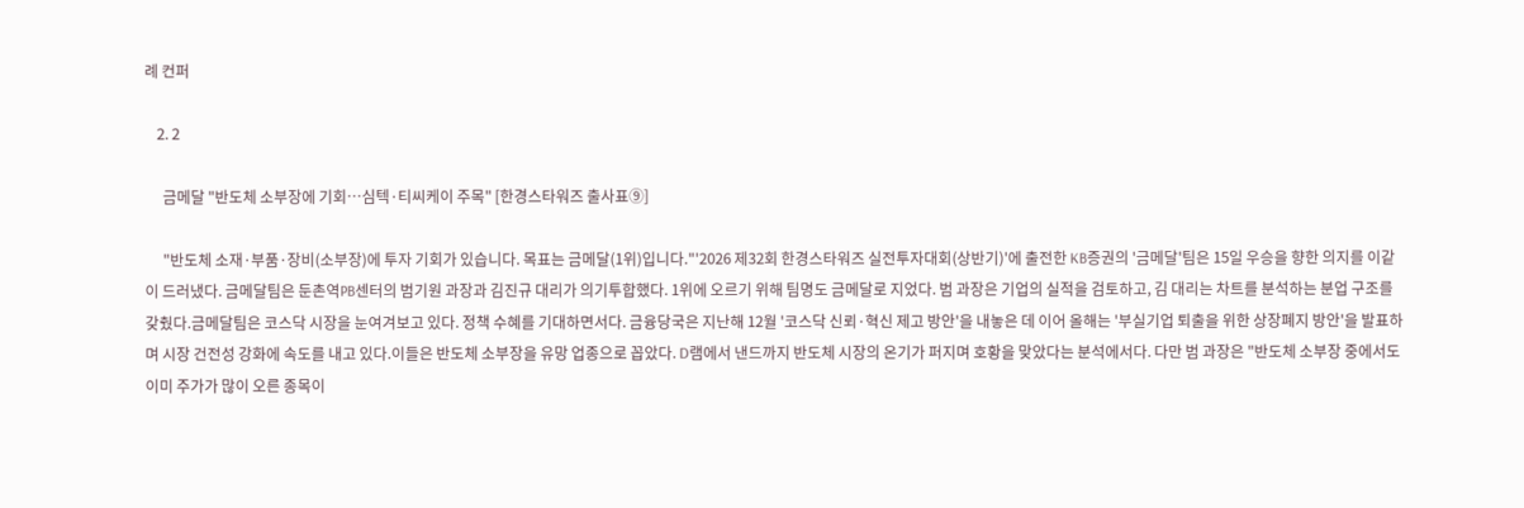례 컨퍼

    2. 2

      금메달 "반도체 소부장에 기회…심텍·티씨케이 주목" [한경스타워즈 출사표⑨]

      "반도체 소재·부품·장비(소부장)에 투자 기회가 있습니다. 목표는 금메달(1위)입니다."'2026 제32회 한경스타워즈 실전투자대회(상반기)'에 출전한 KB증권의 '금메달'팀은 15일 우승을 향한 의지를 이같이 드러냈다. 금메달팀은 둔촌역PB센터의 범기원 과장과 김진규 대리가 의기투합했다. 1위에 오르기 위해 팀명도 금메달로 지었다. 범 과장은 기업의 실적을 검토하고, 김 대리는 차트를 분석하는 분업 구조를 갖췄다.금메달팀은 코스닥 시장을 눈여겨보고 있다. 정책 수혜를 기대하면서다. 금융당국은 지난해 12월 '코스닥 신뢰·혁신 제고 방안'을 내놓은 데 이어 올해는 '부실기업 퇴출을 위한 상장폐지 방안'을 발표하며 시장 건전성 강화에 속도를 내고 있다.이들은 반도체 소부장을 유망 업종으로 꼽았다. D램에서 낸드까지 반도체 시장의 온기가 퍼지며 호황을 맞았다는 분석에서다. 다만 범 과장은 "반도체 소부장 중에서도 이미 주가가 많이 오른 종목이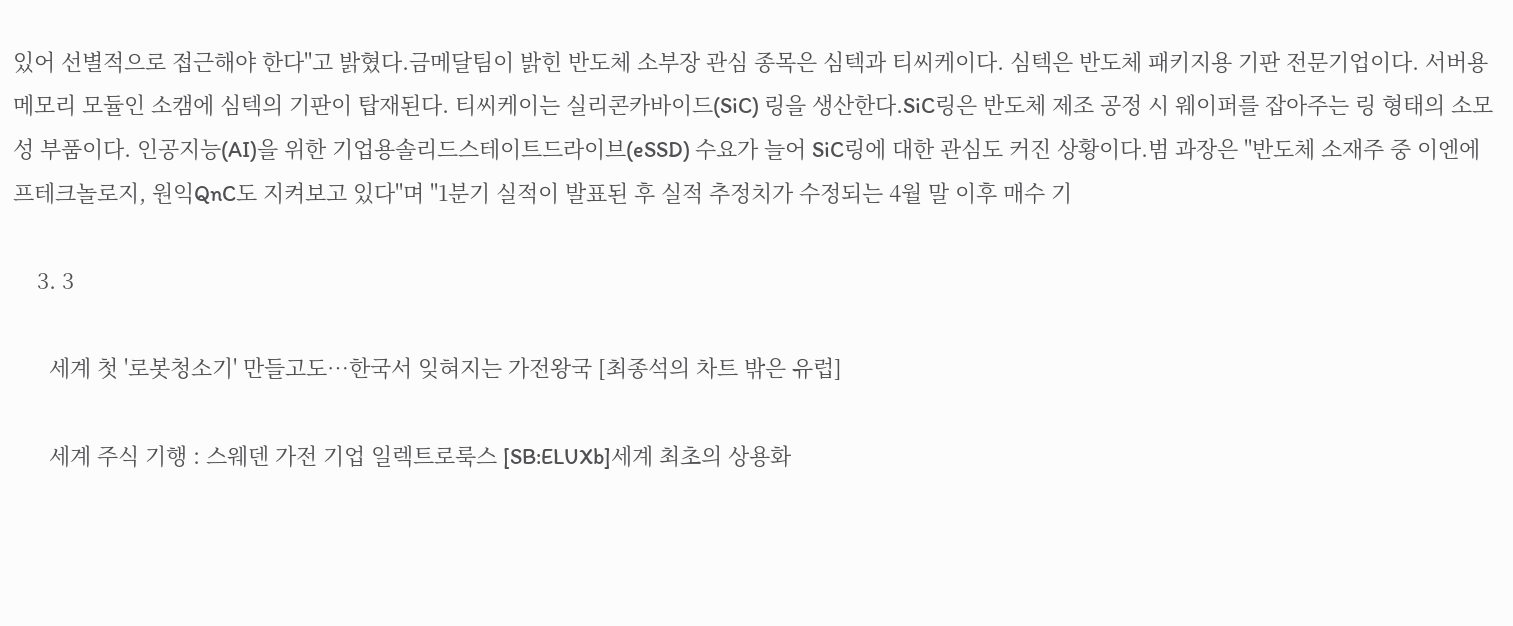있어 선별적으로 접근해야 한다"고 밝혔다.금메달팀이 밝힌 반도체 소부장 관심 종목은 심텍과 티씨케이다. 심텍은 반도체 패키지용 기판 전문기업이다. 서버용 메모리 모듈인 소캠에 심텍의 기판이 탑재된다. 티씨케이는 실리콘카바이드(SiC) 링을 생산한다.SiC링은 반도체 제조 공정 시 웨이퍼를 잡아주는 링 형태의 소모성 부품이다. 인공지능(AI)을 위한 기업용솔리드스테이트드라이브(eSSD) 수요가 늘어 SiC링에 대한 관심도 커진 상황이다.범 과장은 "반도체 소재주 중 이엔에프테크놀로지, 원익QnC도 지켜보고 있다"며 "1분기 실적이 발표된 후 실적 추정치가 수정되는 4월 말 이후 매수 기

    3. 3

      세계 첫 '로봇청소기' 만들고도…한국서 잊혀지는 가전왕국 [최종석의 차트 밖은 유럽]

      세계 주식 기행 : 스웨덴 가전 기업 일렉트로룩스 [SB:ELUXb]세계 최초의 상용화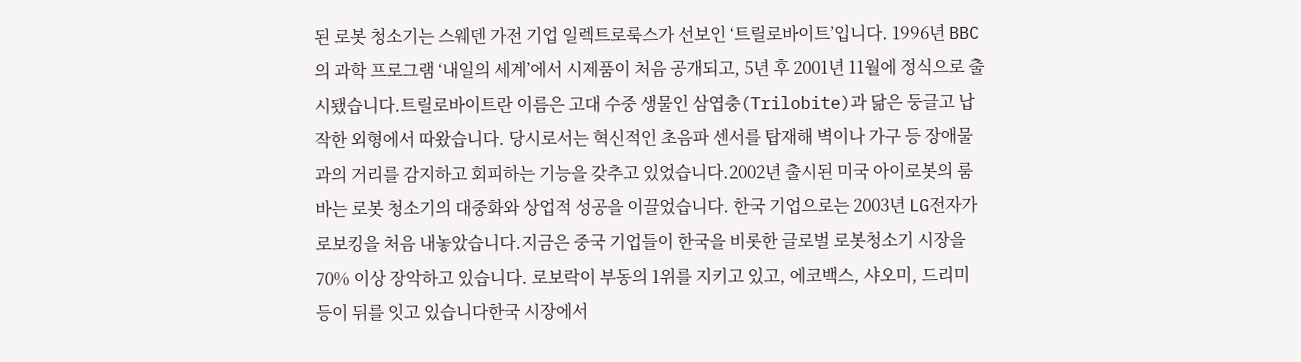된 로봇 청소기는 스웨덴 가전 기업 일렉트로룩스가 선보인 ‘트릴로바이트’입니다. 1996년 BBC의 과학 프로그램 ‘내일의 세계’에서 시제품이 처음 공개되고, 5년 후 2001년 11월에 정식으로 출시됐습니다.트릴로바이트란 이름은 고대 수중 생물인 삼엽충(Trilobite)과 닮은 둥글고 납작한 외형에서 따왔습니다. 당시로서는 혁신적인 초음파 센서를 탑재해 벽이나 가구 등 장애물과의 거리를 감지하고 회피하는 기능을 갖추고 있었습니다.2002년 출시된 미국 아이로봇의 룸바는 로봇 청소기의 대중화와 상업적 성공을 이끌었습니다. 한국 기업으로는 2003년 LG전자가 로보킹을 처음 내놓았습니다.지금은 중국 기업들이 한국을 비롯한 글로벌 로봇청소기 시장을 70% 이상 장악하고 있습니다. 로보락이 부동의 1위를 지키고 있고, 에코백스, 샤오미, 드리미 등이 뒤를 잇고 있습니다한국 시장에서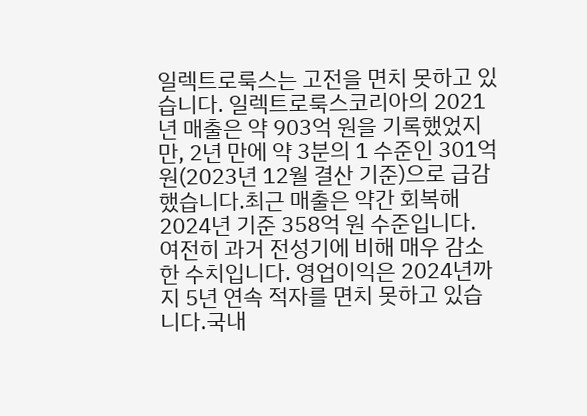일렉트로룩스는 고전을 면치 못하고 있습니다. 일렉트로룩스코리아의 2021년 매출은 약 903억 원을 기록했었지만, 2년 만에 약 3분의 1 수준인 301억원(2023년 12월 결산 기준)으로 급감했습니다.최근 매출은 약간 회복해 2024년 기준 358억 원 수준입니다. 여전히 과거 전성기에 비해 매우 감소한 수치입니다. 영업이익은 2024년까지 5년 연속 적자를 면치 못하고 있습니다.국내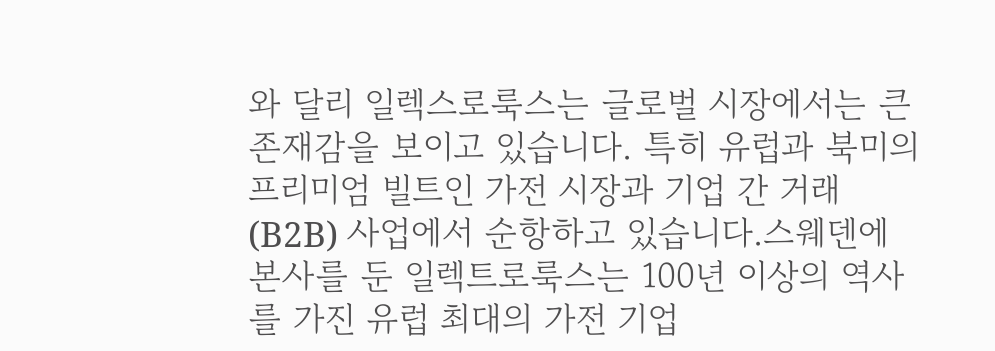와 달리 일렉스로룩스는 글로벌 시장에서는 큰 존재감을 보이고 있습니다. 특히 유럽과 북미의 프리미엄 빌트인 가전 시장과 기업 간 거래(B2B) 사업에서 순항하고 있습니다.스웨덴에 본사를 둔 일렉트로룩스는 100년 이상의 역사를 가진 유럽 최대의 가전 기업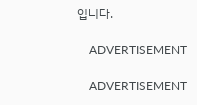입니다.

    ADVERTISEMENT

    ADVERTISEMENT